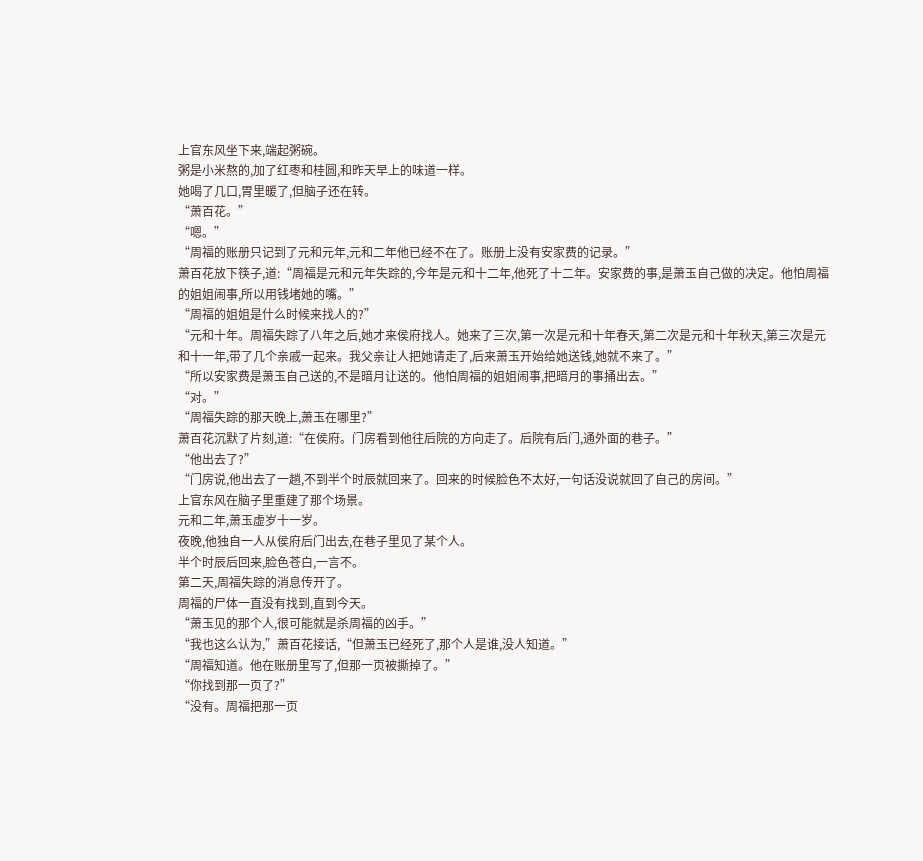上官东风坐下来,端起粥碗。
粥是小米熬的,加了红枣和桂圆,和昨天早上的味道一样。
她喝了几口,胃里暖了,但脑子还在转。
“萧百花。”
“嗯。”
“周福的账册只记到了元和元年,元和二年他已经不在了。账册上没有安家费的记录。”
萧百花放下筷子,道:“周福是元和元年失踪的,今年是元和十二年,他死了十二年。安家费的事,是萧玉自己做的决定。他怕周福的姐姐闹事,所以用钱堵她的嘴。”
“周福的姐姐是什么时候来找人的?”
“元和十年。周福失踪了八年之后,她才来侯府找人。她来了三次,第一次是元和十年春天,第二次是元和十年秋天,第三次是元和十一年,带了几个亲戚一起来。我父亲让人把她请走了,后来萧玉开始给她送钱,她就不来了。”
“所以安家费是萧玉自己送的,不是暗月让送的。他怕周福的姐姐闹事,把暗月的事捅出去。”
“对。”
“周福失踪的那天晚上,萧玉在哪里?”
萧百花沉默了片刻,道:“在侯府。门房看到他往后院的方向走了。后院有后门,通外面的巷子。”
“他出去了?”
“门房说,他出去了一趟,不到半个时辰就回来了。回来的时候脸色不太好,一句话没说就回了自己的房间。”
上官东风在脑子里重建了那个场景。
元和二年,萧玉虚岁十一岁。
夜晚,他独自一人从侯府后门出去,在巷子里见了某个人。
半个时辰后回来,脸色苍白,一言不。
第二天,周福失踪的消息传开了。
周福的尸体一直没有找到,直到今天。
“萧玉见的那个人,很可能就是杀周福的凶手。”
“我也这么认为,”萧百花接话,“但萧玉已经死了,那个人是谁,没人知道。”
“周福知道。他在账册里写了,但那一页被撕掉了。”
“你找到那一页了?”
“没有。周福把那一页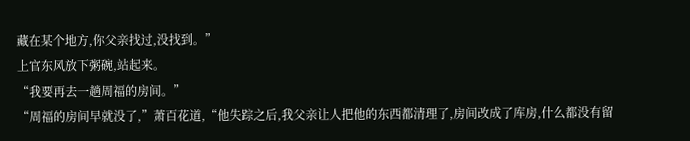藏在某个地方,你父亲找过,没找到。”
上官东风放下粥碗,站起来。
“我要再去一趟周福的房间。”
“周福的房间早就没了,”萧百花道,“他失踪之后,我父亲让人把他的东西都清理了,房间改成了库房,什么都没有留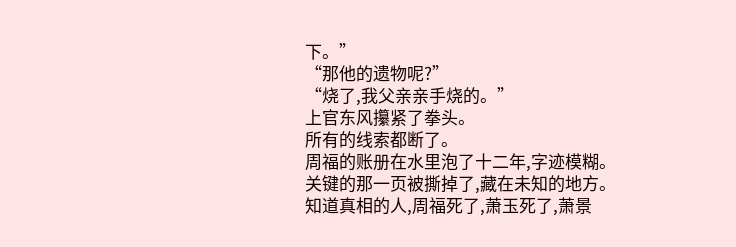下。”
“那他的遗物呢?”
“烧了,我父亲亲手烧的。”
上官东风攥紧了拳头。
所有的线索都断了。
周福的账册在水里泡了十二年,字迹模糊。
关键的那一页被撕掉了,藏在未知的地方。
知道真相的人,周福死了,萧玉死了,萧景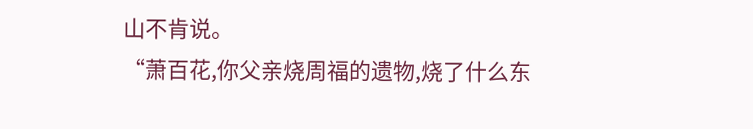山不肯说。
“萧百花,你父亲烧周福的遗物,烧了什么东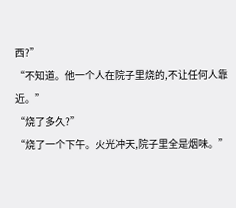西?”
“不知道。他一个人在院子里烧的,不让任何人靠近。”
“烧了多久?”
“烧了一个下午。火光冲天,院子里全是烟味。”